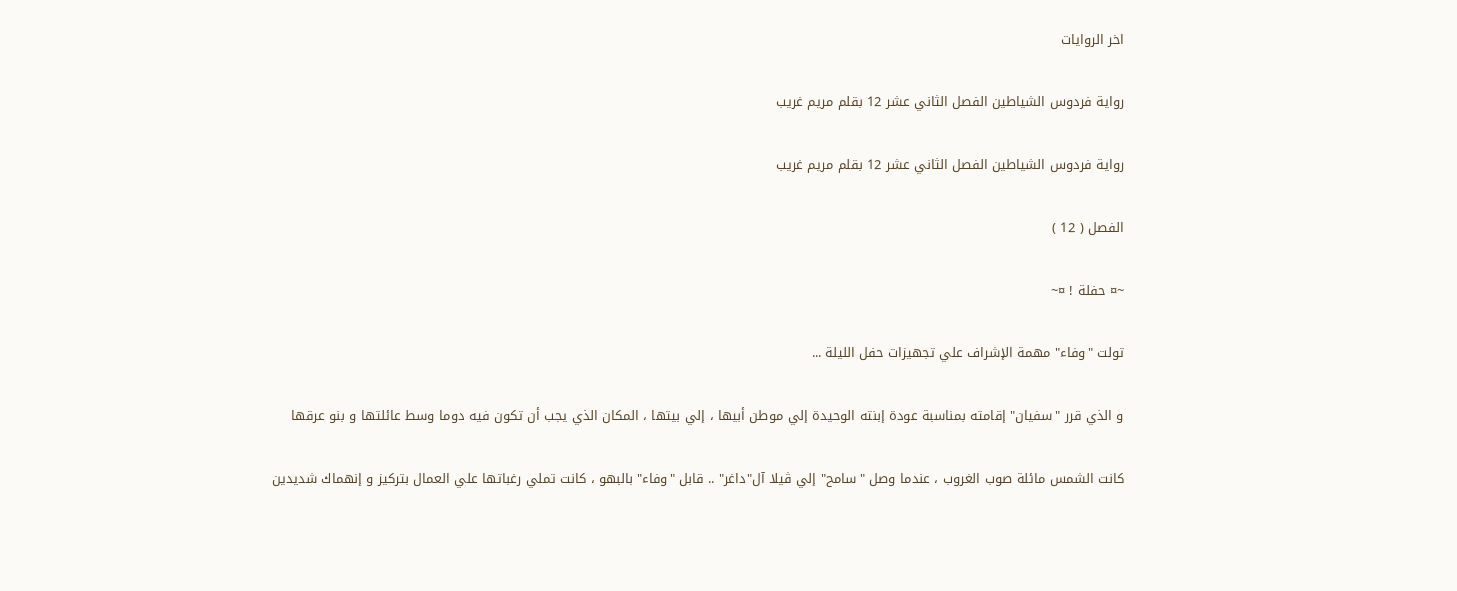اخر الروايات

رواية فردوس الشياطين الفصل الثاني عشر 12 بقلم مريم غريب

رواية فردوس الشياطين الفصل الثاني عشر 12 بقلم مريم غريب

الفصل ( 12 )

~¤ حفلة ! ¤~

تولت "وفاء" مهمة الإشراف علي تجهيزات حفل الليلة ...

و الذي قرر "سفيان" إقامته بمناسبة عودة إبنته الوحيدة إلي موطن أبيها ، إلي بيتها ، المكان الذي يجب أن تكون فيه دوما وسط عائلتها و بنو عرقها

كانت الشمس مائلة صوب الغروب ، عندما وصل "سامح" إلي ڤيلا آل"داغر" .. قابل "وفاء" بالبهو ، كانت تملي رغباتها علي العمال بتركيز و إنهماك شديدين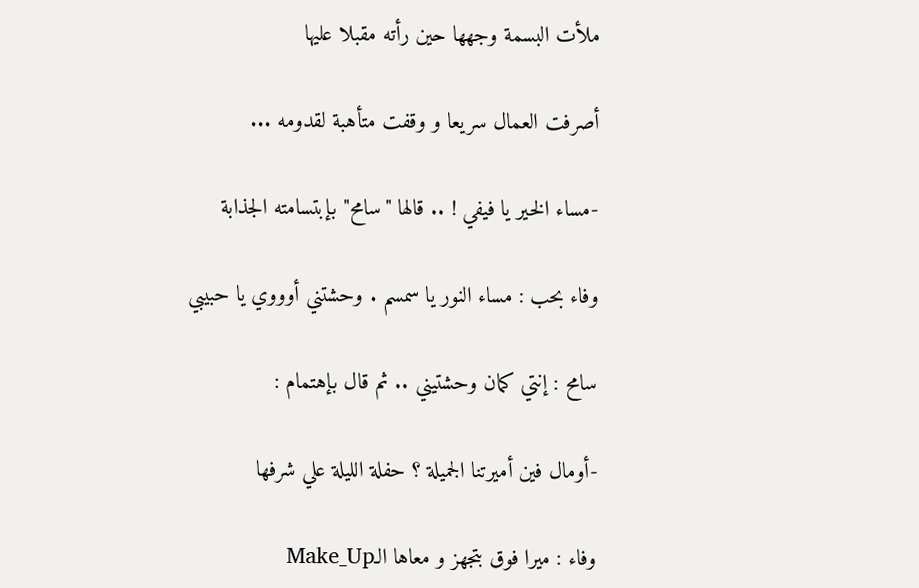ملأت البسمة وجهها حين رأته مقبلا عليها

أصرفت العمال سريعا و وقفت متأهبة لقدومه ...

-مساء الخير يا فيفي ! .. قالها "سامح" بإبتسامته الجذابة

وفاء بحب : مساء النور يا سمسم . وحشتني أوووي يا حبيبي

سامح : إنتي كمان وحشتيني .. ثم قال بإهتمام :

-أومال فين أميرتنا الجميلة ؟ حفلة الليلة علي شرفها

وفاء : ميرا فوق بتجهز و معاها الـMake_Up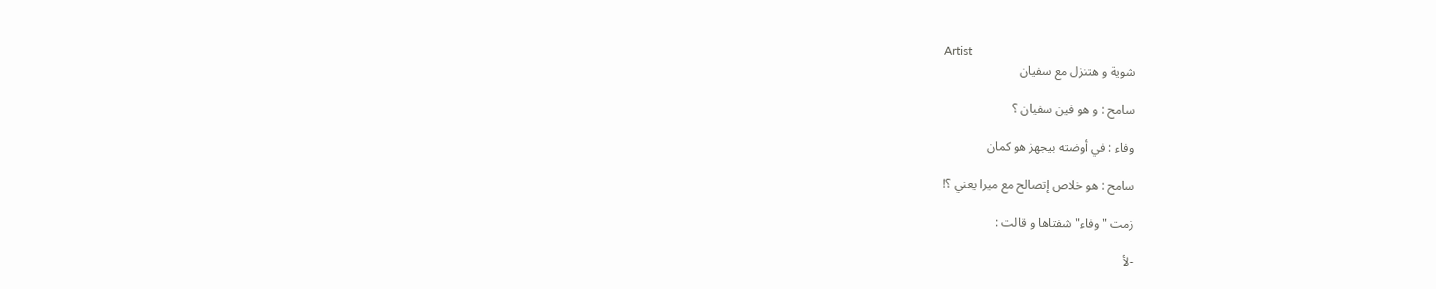Artist
شوية و هتنزل مع سفيان

سامح : و هو فين سفيان ؟

وفاء : في أوضته بيجهز هو كمان

سامح : هو خلاص إتصالح مع ميرا يعني ؟!

زمت "وفاء" شفتاها و قالت :

-لأ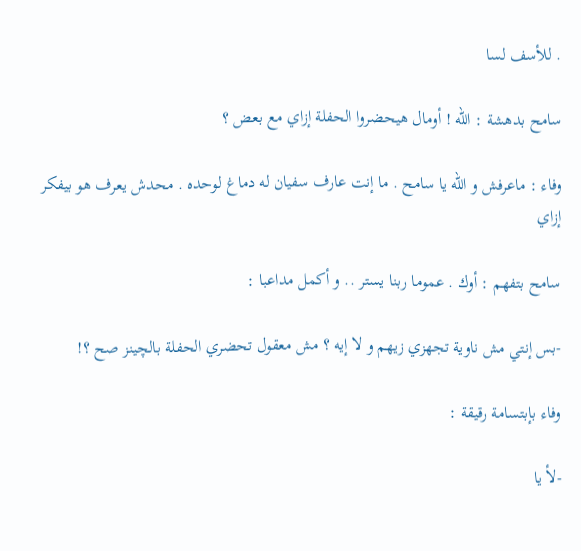. للأسف لسا

سامح بدهشة : الله ! أومال هيحضروا الحفلة إزاي مع بعض ؟

وفاء : ماعرفش و الله يا سامح . ما إنت عارف سفيان له دماغ لوحده . محدش يعرف هو بيفكر إزاي

سامح بتفهم : أوك . عموما ربنا يستر .. و أكمل مداعبا :

-بس إنتي مش ناوية تجهزي زيهم و لا إيه ؟ مش معقول تحضري الحفلة بالچينز صح ؟!

وفاء بإبتسامة رقيقة :

-لأ يا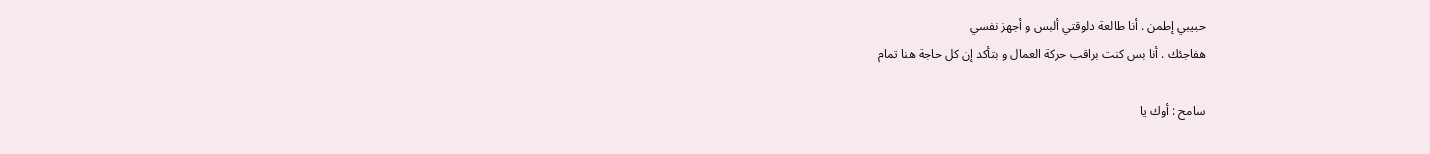حبيبي إطمن . أنا طالعة دلوقتي ألبس و أجهز نفسي
هفاجئك . أنا بس كنت براقب حركة العمال و بتأكد إن كل حاجة هنا تمام

سامح : أوك يا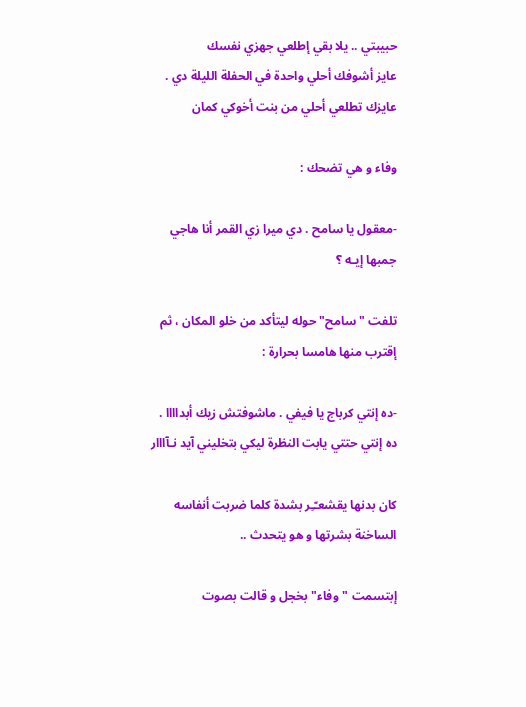حبيبتي .. يلا بقي إطلعي جهزي نفسك
عايز أشوفك أحلي واحدة في الحفلة الليلة دي . عايزك تطلعي أحلي من بنت أخوكي كمان

وفاء و هي تضحك :

-معقول يا سامح . دي ميرا زي القمر أنا هاجي جمبها إيـه ؟

تلفت "سامح" حوله ليتأكد من خلو المكان ، ثم إقترب منها هامسا بحرارة :

-ده إنتي كرباج يا فيفي . ماشوفتش زيك أبداااا . ده إنتي حتتي يابت النظرة ليكي بتخليني آيد نـآااار

كان بدنها يقشعـّـِر بشدة كلما ضربت أنفاسه الساخنة بشرتها و هو يتحدث ..

إبتسمت "وفاء" بخجل و قالت بصوت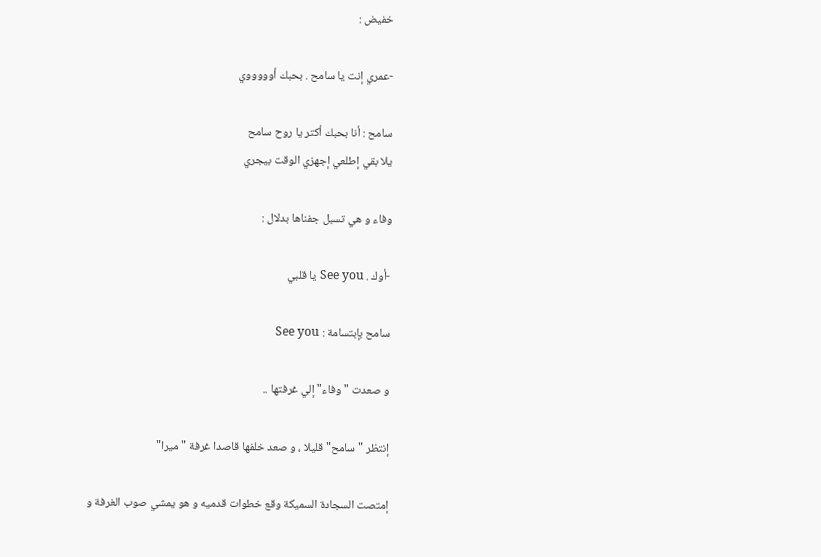خفيض :

-عمري إنت يا سامح . بحبك أوووووي

سامح : أنا بحبك أكتر يا روح سامح
يلا بقي إطلعي إجهزي الوقت بيجري

وفاء و هي تسبل جفناها بدلال :

-أوك . See you يا قلبي

سامح بإبتسامة : See you

و صعدت "وفاء" إلي غرفتها ..

إنتظر "سامح" قليلا ، و صعد خلفها قاصدا غرفة "ميرا"

إمتصت السجادة السميكة وقع خطوات قدميه و هو يمشي صوب الغرفة و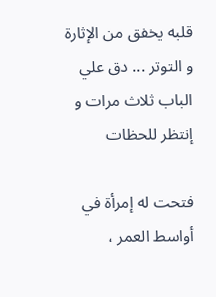قلبه يخفق من الإثارة و التوتر ... دق علي الباب ثلاث مرات و إنتظر للحظات

فتحت له إمرأة في أواسط العمر ،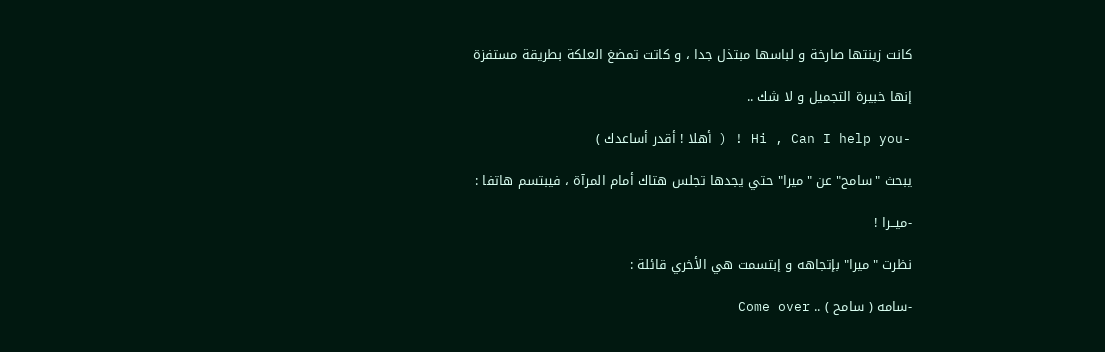كانت زينتها صارخة و لباسها مبتذل جدا ، و كاتت تمضغ العلكة بطريقة مستفزة

إنها خبيرة التجميل و لا شك ..

-Hi , Can I help you ! ( أهلا ! أقدر أساعدك )

يبحث "سامح" عن "ميرا" حتي يجدها تجلس هتاك أمام المرآة ، فيبتسم هاتفا :

-ميــرا !

نظرت "ميرا" بإتجاهه و إبتسمت هي الأخري قائلة :

-سامه ( سامح ) .. Come over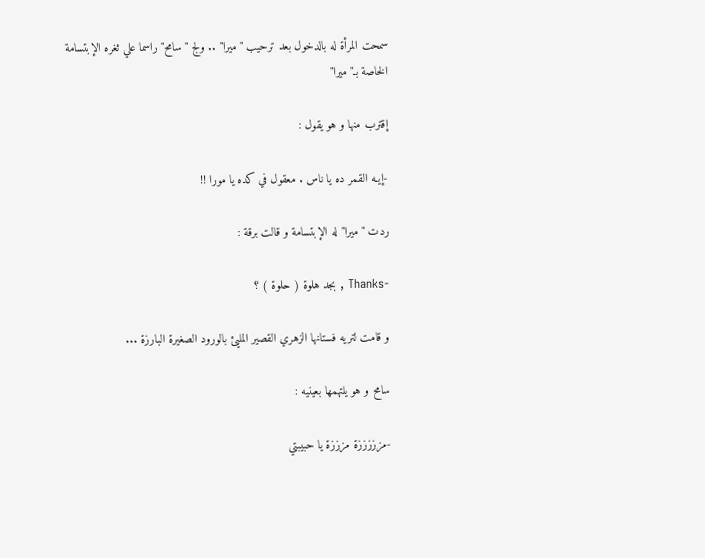سمحت المرأة له بالدخول بعد ترحيب "ميرا" .. ولج "سامح" راسما علي ثغره الإبتسامة الخاصة بـ"ميرا"

إقترب منها و هو يقول :

-إيـه القمر ده يا ناس . معقول في كده يا مورا !!

ردت "ميرا" له الإبتسامة و قالت برقة :

-Thanks , بجد هلوة ( حلوة ) ؟

و قامت لتريه فستانها الزهري القصير المليئ بالورود الصغيرة البارزة ...

سامح و هو يلتهمها بعينيه :

-مزززززة مزززة يا حبيبتي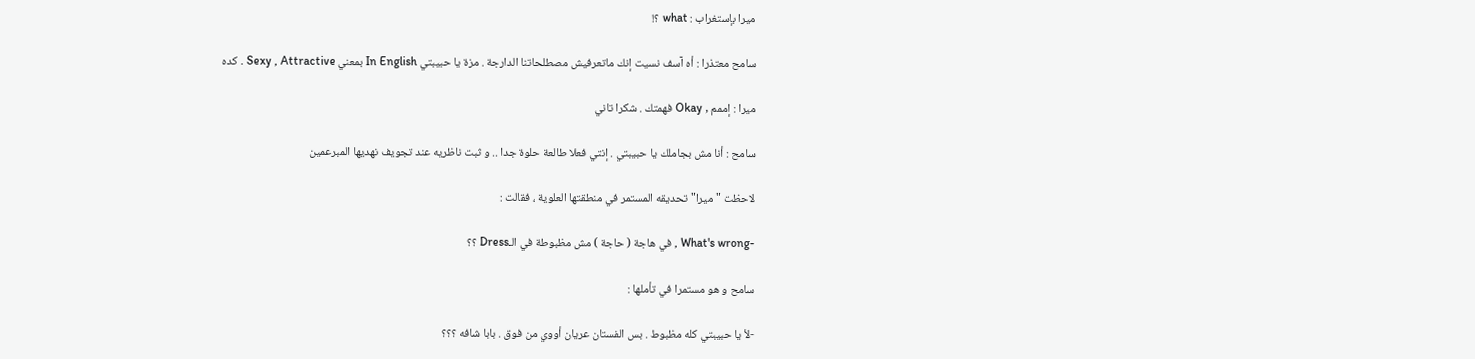ميرا بإستغراب : what ؟!

سامح معتذرا : أه آسف نسيت إنك ماتعرفيش مصطلحاتنا الدارجة . مزة يا حبيبتي In English بمعني Sexy , Attractive . كده

ميرا : إممم , Okay فهمتك . شكرا تاني

سامح : أنا مش بجاملك يا حبيبتي . إنتي فعلا طالعة حلوة جدا .. و ثبت ناظريه عند تجويف نهديها المبرعمين

لاحظت "ميرا" تحديقه المستمر في منطقتها العلوية ، فقالت :

-What's wrong , في هاجة ( حاجة ) مش مظبوطة في الـDress ؟؟

سامح و هو مستمرا في تأملها :

-لأ يا حبيبتي كله مظبوط . بس الفستان عريان أووي من فوق . بابا شافه ؟؟؟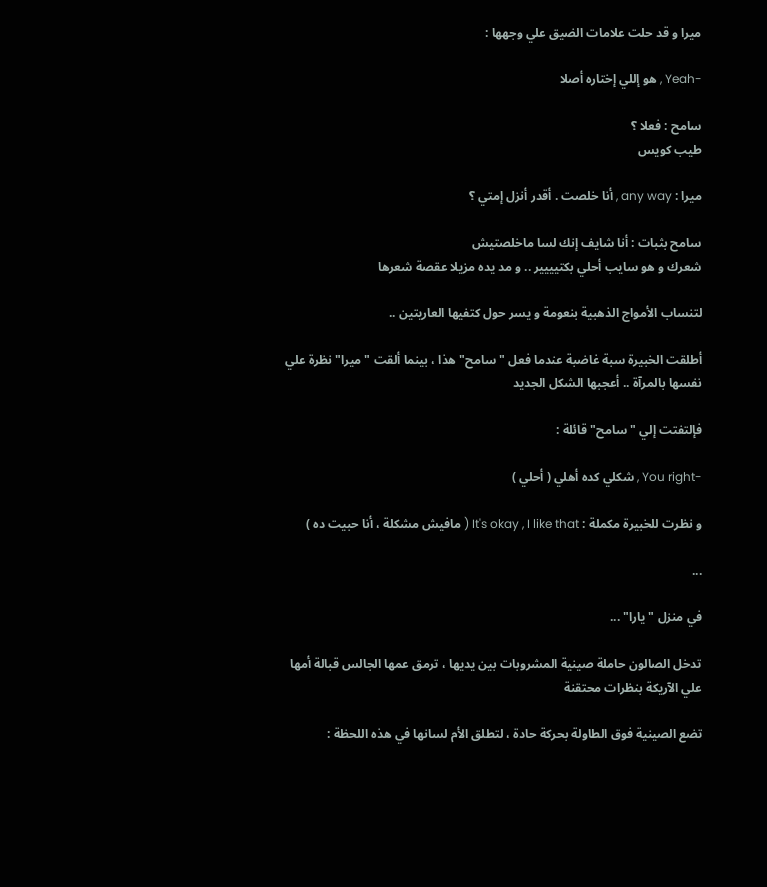ميرا و قد حلت علامات الضيق علي وجهها :

-Yeah , هو إللي إختاره أصلا

سامح : فعلا ؟
طيب كويس

ميرا : any way , أنا خلصت . أقدر أنزل إمتي ؟

سامح بثبات : أنا شايف إنك لسا ماخلصتيش
شعرك و هو سايب أحلي بكتيييير .. و مد يده مزيلا عقصة شعرها

لتنساب الأمواج الذهبية بنعومة و يسر حول كتفيها العاريتين ..

أطلقت الخبيرة سبة غاضبة عندما فعل "سامح" هذا ، بينما ألقت "ميرا" نظرة علي نفسها بالمرآة .. أعجبها الشكل الجديد

فإلتفتت إلي "سامح" قائلة :

-You right , شكلي كده أهلي ( أحلي )

و نظرت للخبيرة مكملة : It's okay , I like that ( مافيش مشكلة ، أنا حبيت ده )

...

في منزل "يارا" ...

تدخل الصالون حاملة صينية المشروبات بين يديها ، ترمق عمها الجالس قبالة أمها علي الآريكة بنظرات محتقنة

تضع الصينية فوق الطاولة بحركة حادة ، لتطلق الأم لسانها في هذه اللحظة :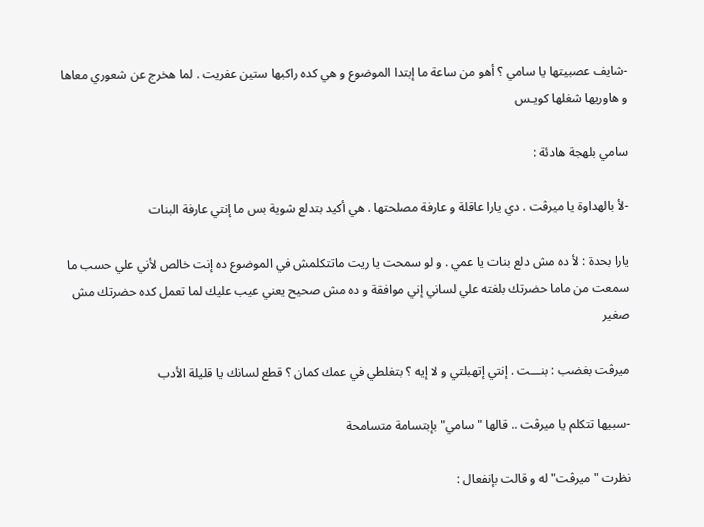-شايف عصبيتها يا سامي ؟ أهو من ساعة ما إبتدا الموضوع و هي كده راكبها ستين عفريت . لما هخرج عن شعوري معاها و هاوريها شغلها كويـس

سامي بلهجة هادئة :

-لأ بالهداوة يا ميرڤت . دي يارا عاقلة و عارفة مصلحتها . هي أكيد بتدلع شوية بس ما إنتي عارفة البنات

يارا بحدة : لأ ده مش دلع بنات يا عمي . و لو سمحت يا ريت ماتتكلمش في الموضوع ده إنت خالص لأني علي حسب ما سمعت من ماما حضرتك بلغته علي لساني إني موافقة و ده مش صحيح يعني عيب عليك لما تعمل كده حضرتك مش صغير

ميرڤت بغضب : بنـــت . إنتي إتهبلتي و لا إيه ؟ بتغلطي في عمك كمان ؟ قطع لسانك يا قليلة الأدب

-سبيها تتكلم يا ميرڤت .. قالها "سامي" بإبتسامة متسامحة

نظرت "ميرڤت" له و قالت بإنفعال :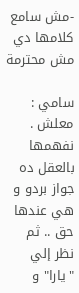-مش سامع كلامها دي مش محترمة

سامي : معلش . نفهمها بالعقل ده جواز بردو و هي عندها حق .. ثم نظر إلي "يارا" و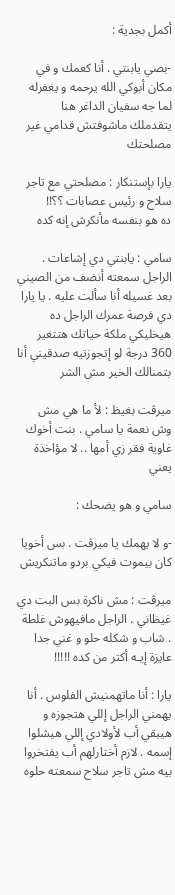أكمل بجدية :

-بصي يابنتي . أنا كعمك و في مكان أبوكي الله يرحمه و يغفرله لما جه سفيان الداغر هنا يتقدملك ماشوفتش قدامي غير مصلحتك

يارا بإستنكار : مصلحتي مع تاجر سلاح و رئيس عصابات ؟؟!!
ده هو بنفسه مأنكرش إنه كده

سامي : يابنتي دي إشاعات . الراجل سمعته أنضف من الصيني بعد غسيله أنا سألت عليه . يا يارا دي فرصة عمرك الراجل ده هيخليكي ملكة حياتك هتتغير 360 درجة لو إتجوزتيه صدقيني أنا بتمنالك الخير مش الشر

ميرڤت بغيظ : لأ ما هي مش وش نعمة يا سامي . بنت أخوك غاوية فقر زي أمها .. لا مؤاخذة يعني

سامي و هو يضحك :

-و لا يهمك يا ميرڤت . بس أخويا كان بيموت فيكي بردو ماتنكريش

ميرڤت : مش ناكرة بس البت دي غيظاني . الراجل مافيهوش غلطة . شاب و شكله حلو و غني جدا عايزة إيـه أكتر من كده !!!!!

يارا : أنا ماتهمنيش الفلوس . أنا يهمني الراجل إللي هتجوزه و هيبقي أب لأولادي إللي هيشلوا إسمه . لازم أختارلهم أب يفتخروا بيه مش تاجر سلاح سمعته حلوه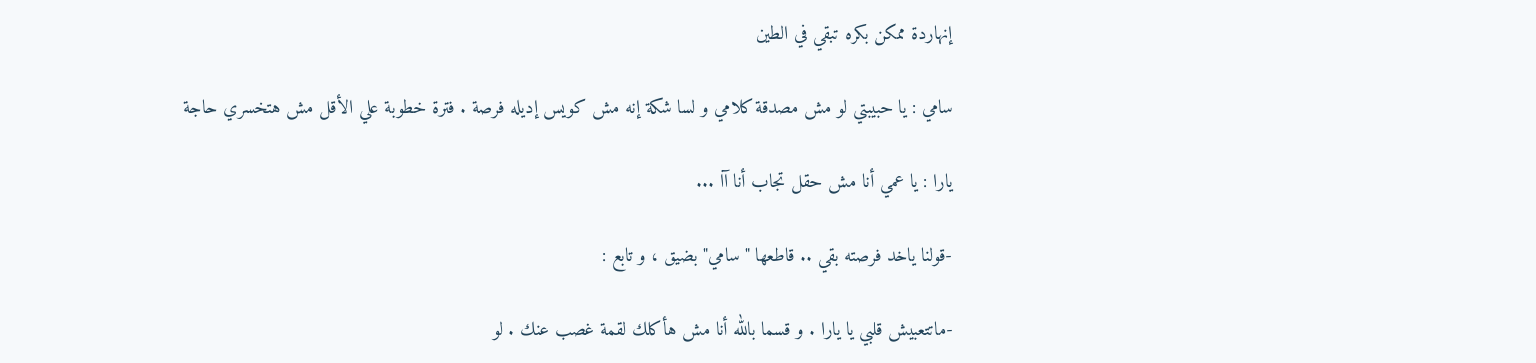إنهاردة ممكن بكره تبقي في الطين

سامي : يا حبيبتي لو مش مصدقة كلامي و لسا شكة إنه مش كويس إديله فرصة . فترة خطوبة علي الأقل مش هتخسري حاجة

يارا : يا عمي أنا مش حقل تجاب أنا آا ...

-قولنا ياخد فرصته بقي .. قاطعها "سامي" بضيق ، و تابع :

-ماتتعبيش قلبي يا يارا . و قسما بالله أنا مش هأكلك لقمة غصب عنك . لو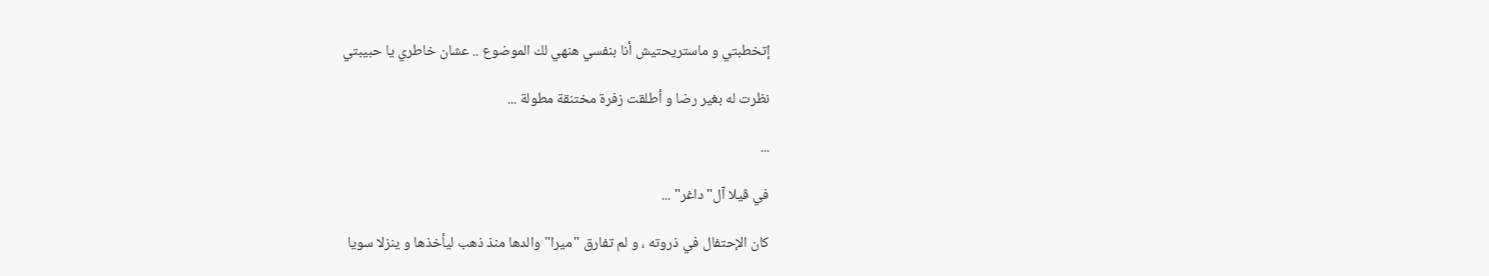إتخطبتي و ماستريحتيش أنا بنفسي هنهي لك الموضوع .. عشان خاطري يا حبيبتي

نظرت له بغير رضا و أطلقت زفرة مختنقة مطولة ...

...

في ڤيلا آل"داغر" ...

كان الإحتفال في ذروته ، و لم تفارق "ميرا" والدها منذ ذهب ليأخذها و ينزلا سويا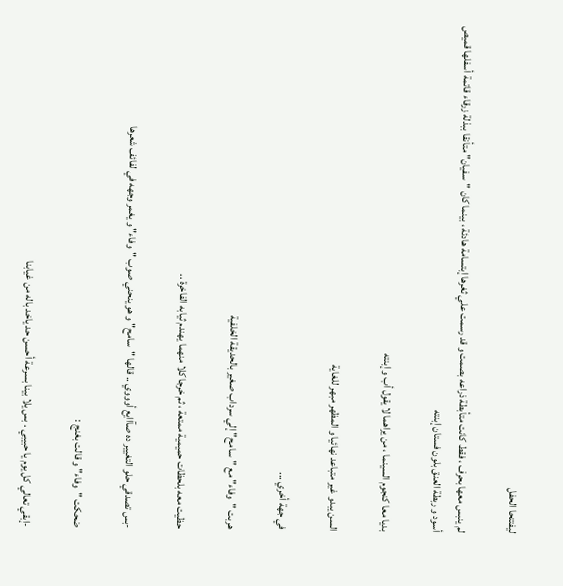ليفتتحا الحفل

لم ينبس معها بحرف ، فقط كانت متأبطة ذراعه بصمت و قد رسمت علي ثغرها إبتسامة هادئة ، بينما كان "سفيان" متأنقا ببذلة زرقاء قاتمة أسفلها قميص أسود و ربطة العنق بلون فستان إبنته

بديا معا كنجوم السينما ، من يراهما لا يقول أب و إبنته

السن يبدو غير متباعد نهائيا و المظهر مبهر للغاية

في جهة أخري ...

هربت "وفاء" مع "سامح" إلي سرداب صغير بالحديقة الخلفية

حظيت معه بلحظات حميمية ممتعة ، ثم خرجا كلا منهما يهندم ثيابه الفاخرة ..

-بس تصدقي حلو التغيير ده صآاايع أوووي .. قالها "سامح" و هو ينحني صوب "وفاء" و يغمر وجهه في لفائف شعرها

ضحكت "وفاء" و قالت بغنج :

-إبقي تعالي كل يوم يا حبيبي . بس يلا بينا بسرعة أحسن حد ياخد باله من غيابنا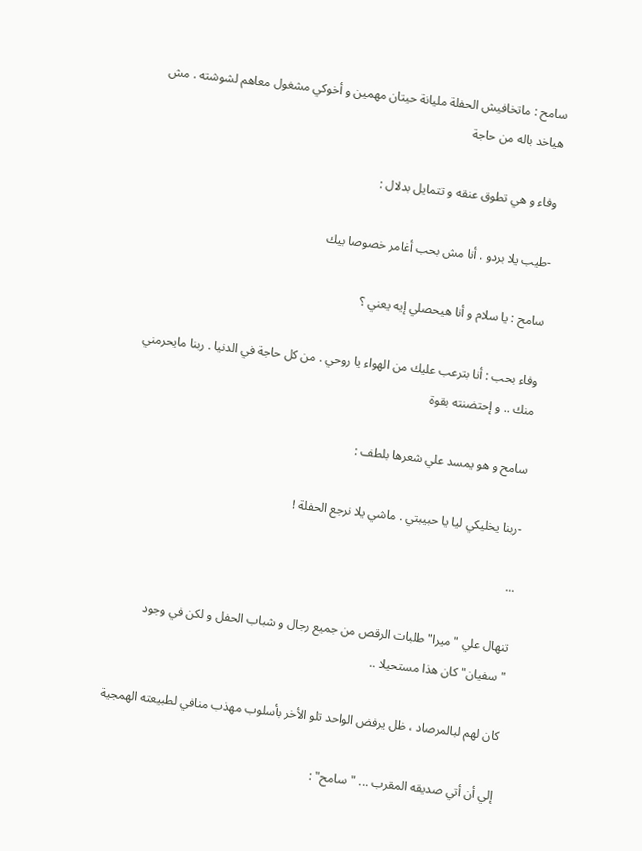سامح : ماتخافيش الحفلة مليانة حيتان مهمين و أخوكي مشغول معاهم لشوشته . مش هياخد باله من حاجة

وفاء و هي تطوق عنقه و تتمايل بدلال :

-طيب يلا بردو . أنا مش بحب أغامر خصوصا بيك

سامح : يا سلام و أنا هيحصلي إيه يعني ؟

وفاء بحب : أنا بترعب عليك من الهواء يا روحي . من كل حاجة في الدنيا . ربنا مايحرمني منك .. و إحتضنته بقوة

سامح و هو يمسد علي شعرها بلطف :

-ربنا يخليكي ليا يا حبيبتي . ماشي يلا نرجع الحفلة !

...

تنهال علي "ميرا" طلبات الرقص من جميع رجال و شباب الحفل و لكن في وجود "سفيان" كان هذا مستحيلا ..

كان لهم لبالمرصاد ، ظل يرفض الواحد تلو الأخر بأسلوب مهذب منافي لطبيعته الهمجية

إلي أن أتي صديقه المقرب ... "سامح" :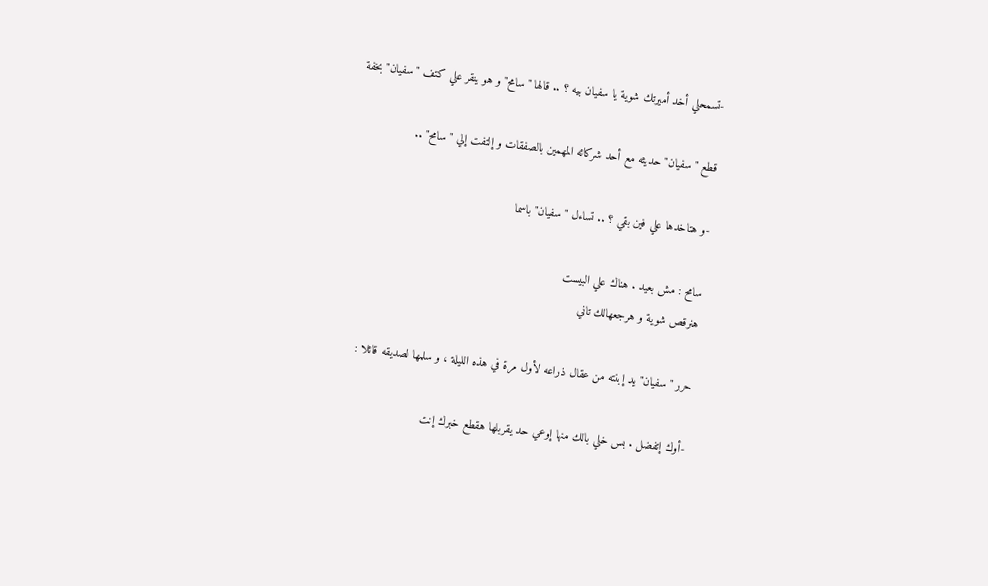-تسمحلي أخد أميرتك شوية يا سفيان بيه ؟ .. قالها "سامح" و هو ينقر علي كتف "سفيان" بخفة

قطع "سفيان" حديثه مع أحد شركائه المهمين بالصفقات و إلتفت إلي "سامح" ..

-و هتاخدها علي فين بقي ؟ .. تساءل "سفيان" باسما

سامح : مش بعيد . هناك علي البيست
هنرقص شوية و هرجعهالك تاني

حرر "سفيان" يد إبنته من عقال ذراعه لأول مرة في هذه الليلة ، و سلمها لصديقه قائلا :

-أوك إتفضل . بس خلي بالك منها إوعي حد يقربلها هقطع خبرك إنت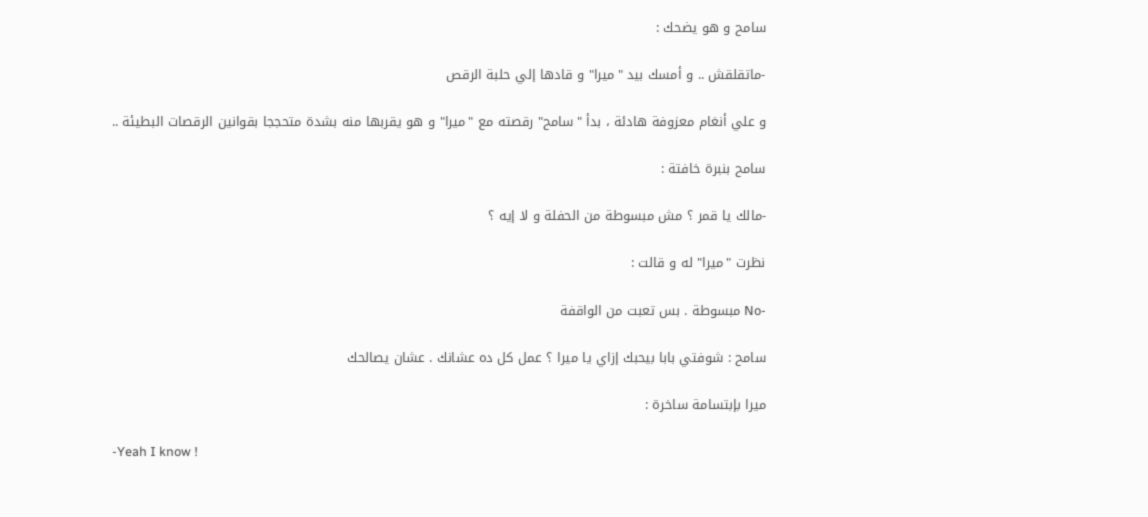سامح و هو يضحك :

-ماتقلقش .. و أمسك بيد "ميرا" و قادها إلي حلبة الرقص

و علي أنغام معزوفة هادئة ، بدأ "سامح" رقصته مع "ميرا" و هو يقربها منه بشدة متحججا بقوانين الرقصات البطيئة ..

سامح بنبرة خافتة :

-مالك يا قمر ؟ مش مبسوطة من الحفلة و لا إيه ؟

نظرت "ميرا" له و قالت :

-No مبسوطة . بس تعبت من الواقفة

سامح : شوفتي بابا بيحبك إزاي يا ميرا ؟ عمل كل ده عشانك . عشان يصالحك

ميرا بإبتسامة ساخرة :

-Yeah I know !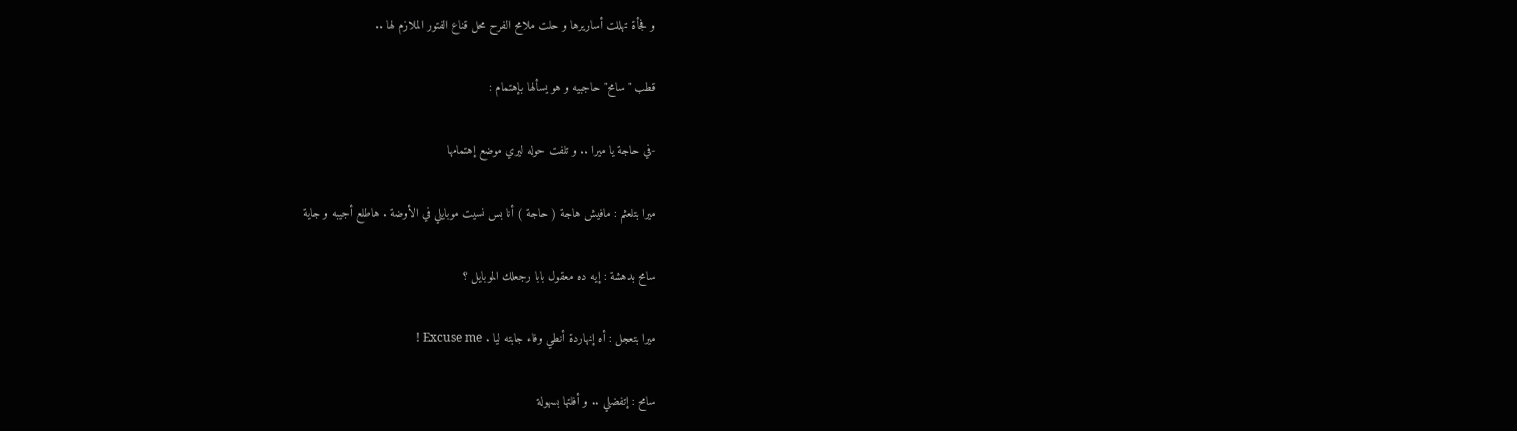و فجأة تهللت أساريرها و حلت ملامح الفرح محل قناع الفتور الملازم لها ..

قطب "سامح" حاجبيه و هو يسألها بإهتمام :

-في حاجة يا ميرا .. و تلفت حوله ليري موضع إهتمامها

ميرا بتلعثم : مافيش هاجة ( حاجة ) أنا بس نسيت موبايلي في الأوضة . هاطلع أجيبه و جاية

سامح بدهشة : إيه ده معقول بابا رجعلك الموبايل ؟

ميرا بتعجل : أه إنهاردة أنطي وفاء جابته ليا . Excuse me !

سامح : إتفضلي .. و أفلتها بسهولة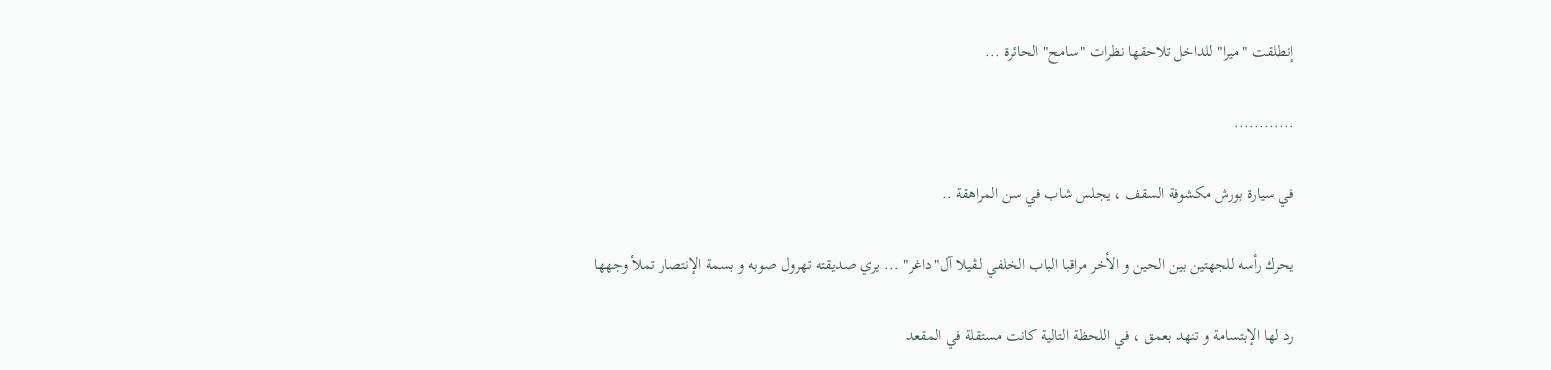إنطلقت "ميرا" للداخل تلاحقها نظرات "سامح" الحائرة ...

............

في سيارة بورش مكشوفة السقف ، يجلس شاب في سن المراهقة ..

يحرك رأسه للجهتين بين الحين و الأخر مراقبا الباب الخلفي لـڤيلا آل"داغر" ... يري صديقته تهرول صوبه و بسمة الإنتصار تملأ وجهها

رد لها الإبتسامة و تنهد بعمق ، في اللحظة التالية كانت مستقلة في المقعد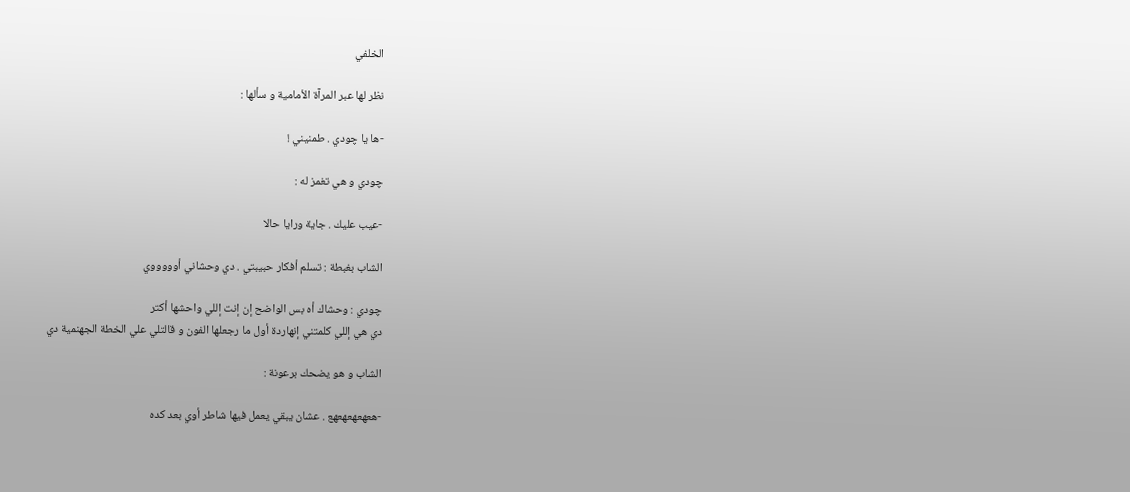الخلفي

نظر لها عبر المرآة الأمامية و سألها :

-ها يا چودي . طمنيني !

چودي و هي تغمز له :

-عيب عليك . جاية ورايا حالا

الشاب بغبطة : تسلم أفكار حبيبتي . دي وحشاني أوووووي

چودي : وحشاك أه بس الواضح إن إنت إللي واحشها أكتر
دي هي إللي كلمتني إنهاردة أول ما رجعلها الفون و قالتلي علي الخطة الجهنمية دي

الشاب و هو يضحك برعونة :

-هعهعهعهعهع . عشان يبقي يعمل فيها شاطر أوي بعد كده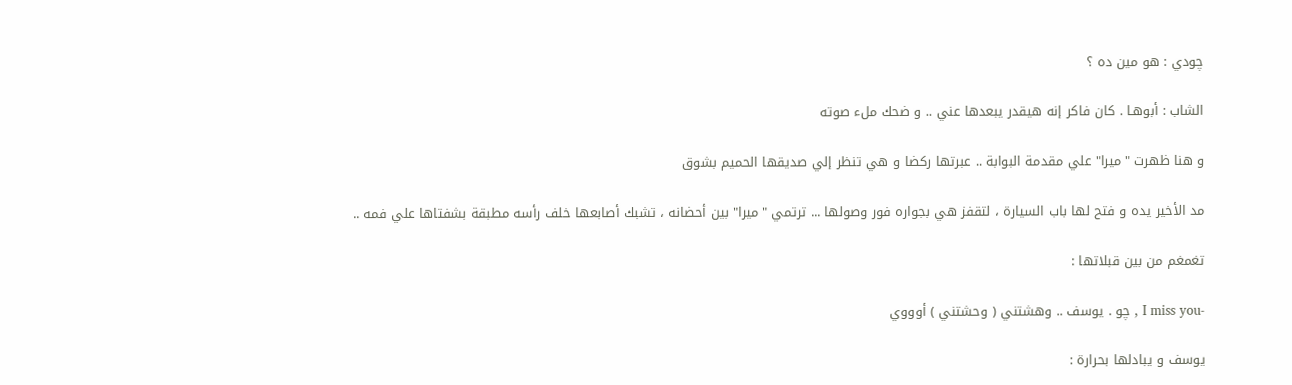چودي : هو مين ده ؟

الشاب : أبوهـا . كان فاكر إنه هيقدر يبعدها عني .. و ضحك ملء صوته

و هنا ظهرت "ميرا" علي مقدمة البوابة .. عبرتها ركضا و هي تنظر إلي صديقها الحميم بشوق

مد الأخير يده و فتح لها باب السيارة ، لتقفز هي بجواره فور وصولها ... ترتمي "ميرا" بين أحضانه ، تشبك أصابعها خلف رأسه مطبقة بشفتاها علي فمه ..

تغمغم من بين قبلاتها :

-I miss you , چو . يوسف .. وهشتني ( وحشتني ) أوووي

يوسف و يبادلها بحرارة :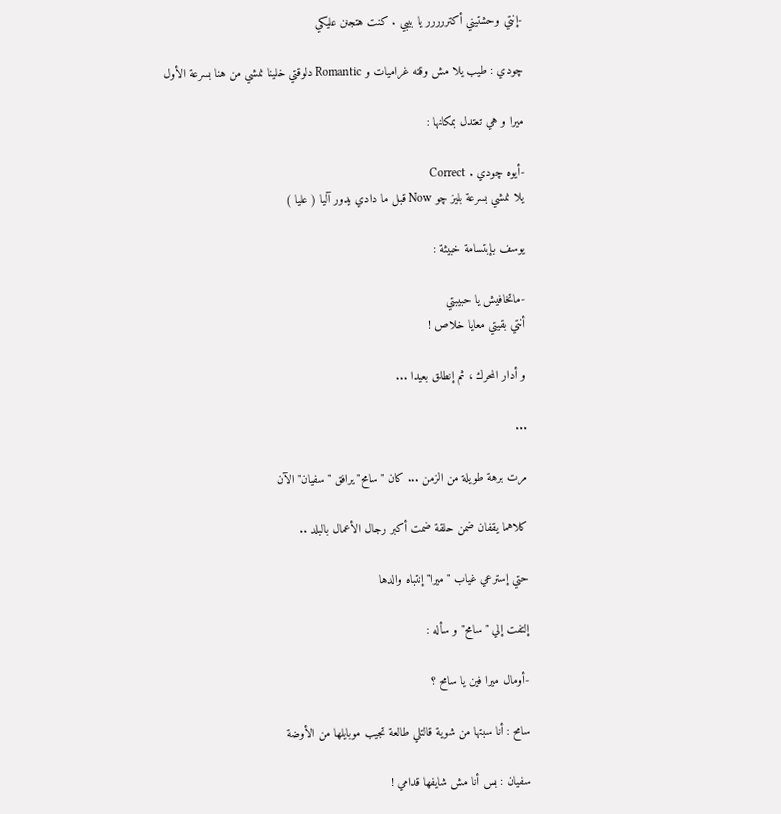-إنتي وحشتيني أكتررررر يا بيبي . كنت هتجنن عليكي

چودي : طيب يلا مش وقته غراميات و Romantic دلوقتي خلينا نمشي من هنا بسرعة الأول

ميرا و هي تعتدل بمكانها :

-أيوه چودي . Correct
يلا نمشي بسرعة بليز چو Now قبل ما دادي يدور آليا ( عليا )

يوسف بإبتسامة خبيثة :

-ماتخافيش يا حبيبتي
أنتي بقيتي معايا خلاص !

و أدار المحرك ، ثم إنطلق بعيدا ...

...

مرت برهة طويلة من الزمن ... كان "سامح" يرافق "سفيان" الآن

كلاهما يقفان ضمن حلقة ضمت أكبر رجال الأعمال بالبلد ..

حتي إسترعي غياب "ميرا" إنتباه والدها

إلتفت إلي "سامح" و سأله :

-أومال ميرا فين يا سامح ؟

سامح : أنا سبتها من شوية قالتلي طالعة تجيب موبايلها من الأوضة

سفيان : بس أنا مش شايفها قدامي !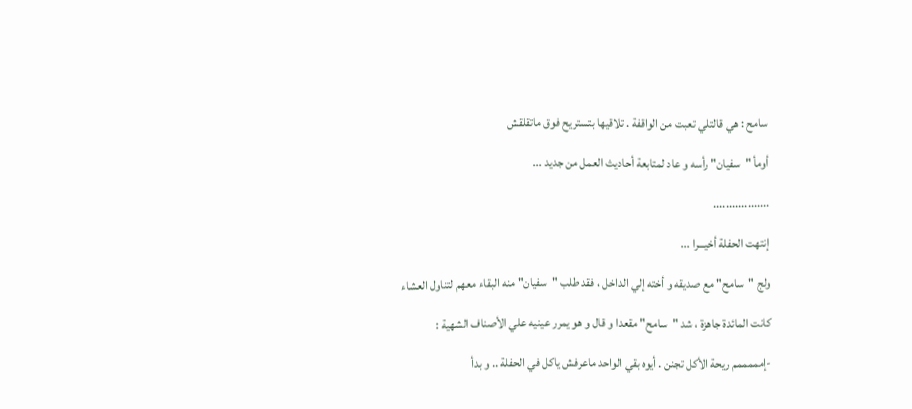سامح : هي قالتلي تعبت من الواقفة . تلاقيها بتستريح فوق ماتقلقش

أومأ "سفيان" رأسه و عاد لمتابعة أحاديث العمل من جديد ...

..................

إنتهت الحفلة أخيـــرا ...

ولج "سامح" مع صديقه و أخته إلي الداخل ، فقد طلب "سفيان" منه البقاء معهم لتناول العشاء

كانت المائدة جاهزة ، شد "سامح" مقعدا و قال و هو يمرر عينيه علي الأصناف الشهية :

-إمممممم ريحة الأكل تجنن . أيوه بقي الواحد ماعرفش ياكل في الحفلة .. و بدأ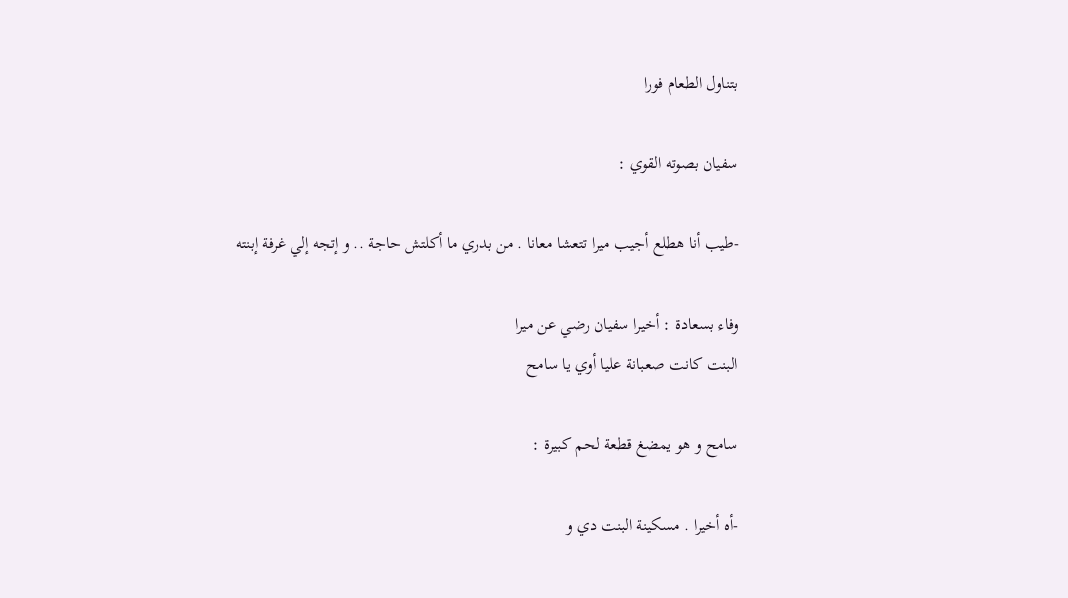بتناول الطعام فورا

سفيان بصوته القوي :

-طيب أنا هطلع أجيب ميرا تتعشا معانا . من بدري ما أكلتش حاجة .. و إتجه إلي غرفة إبنته

وفاء بسعادة : أخيرا سفيان رضي عن ميرا
البنت كانت صعبانة عليا أوي يا سامح

سامح و هو يمضغ قطعة لحم كبيرة :

-أه أخيرا . مسكينة البنت دي و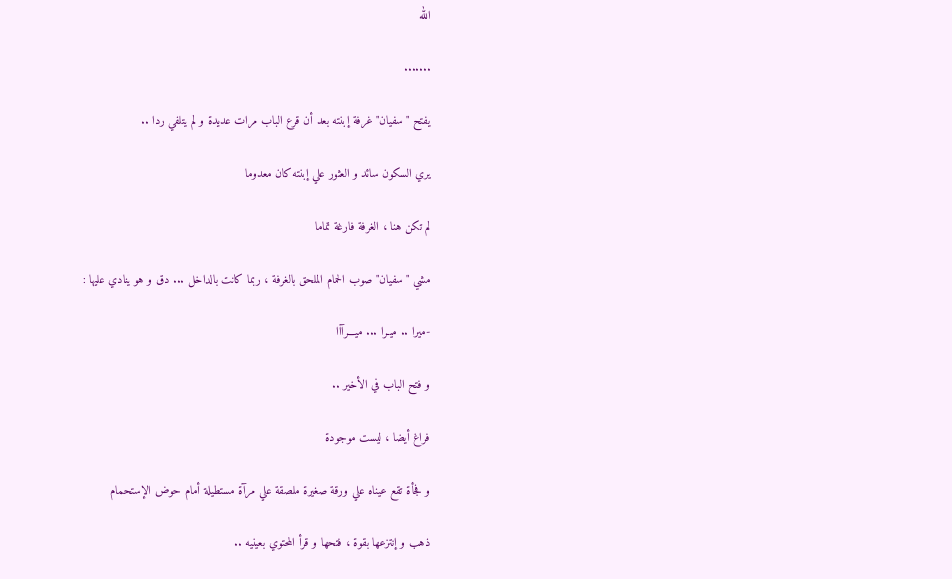الله

.......

يفتح "سفيان" غرفة إبنته بعد أن قرع الباب مرات عديدة و لم يتلفي ردا ..

يري السكون سائد و العثور علي إبنته كان معدوما

لم تكن هنا ، الغرفة فارغة تماما

مشي "سفيان" صوب الحمام الملحق بالغرفة ، ربما كانت بالداخل ... دق و هو ينادي عليها :

-ميرا .. ميـرا ... ميـــرآاا

و فتح الباب في الأخير ..

فراغ أيضا ، ليست موجودة

و فجأة تقع عيناه علي ورقة صغيرة ملصقة علي مرآة مستطيلة أمام حوض الإستحمام

ذهب و إنتزعها بقوة ، فتحها و قرأ المحتوي بعينيه ..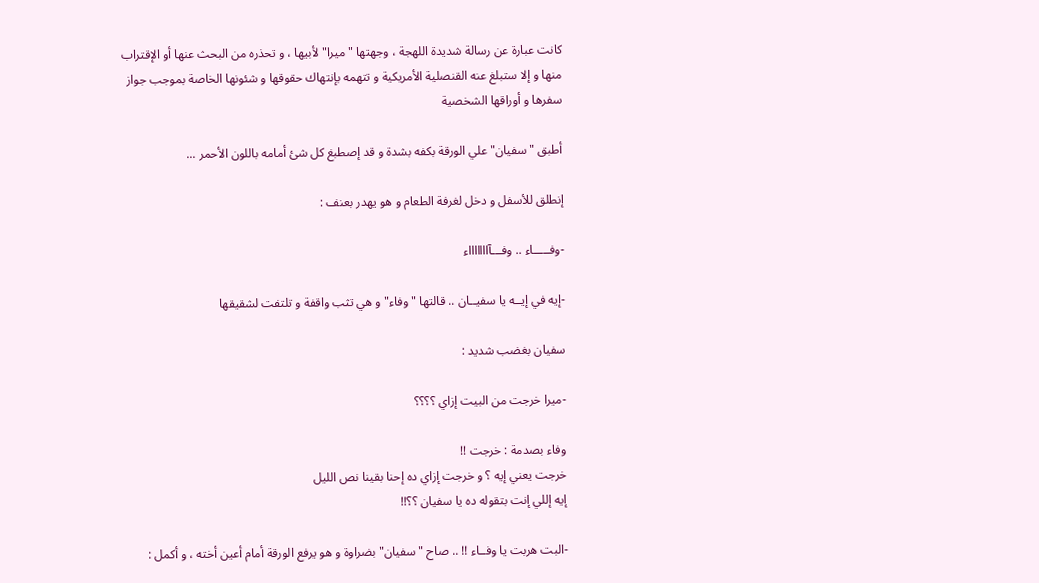كانت عبارة عن رسالة شديدة اللهجة ، وجهتها "ميرا" لأبيها ، و تحذره من البحث عنها أو الإقتراب منها و إلا ستبلغ عنه القنصلية الأمريكية و تتهمه بإنتهاك حقوقها و شئونها الخاصة بموجب جواز سفرها و أوراقها الشخصية

أطبق "سفيان" علي الورقة بكفه بشدة و قد إصطبغ كل شئ أمامه باللون الأحمر ...

إنطلق للأسفل و دخل لغرفة الطعام و هو يهدر بعنف :

-وفـــــاء .. وفـــآاااااااء

-إيه في إيــه يا سفيــان .. قالتها "وفاء" و هي تثب واقفة و تلتفت لشقيقها

سفيان بغضب شديد :

-ميرا خرجت من البيت إزاي ؟؟؟؟

وفاء بصدمة : خرجت !!
خرجت يعني إيه ؟ و خرجت إزاي ده إحنا بقينا نص الليل
إيه إللي إنت بتقوله ده يا سفيان ؟؟!!

-البت هربت يا وفــاء !! .. صاح "سفيان" بضراوة و هو يرفع الورقة أمام أعين أخته ، و أكمل :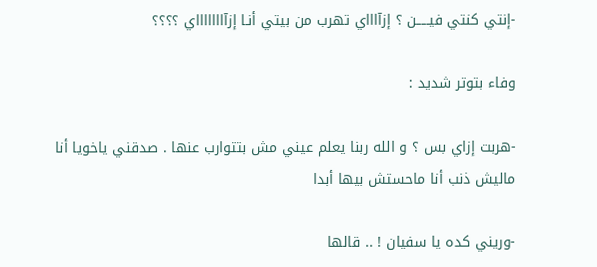-إنتي كنتي فيـــــن ؟ إزآاااي تهرب من بيتي أنـا إزآاااااااي ؟؟؟؟

وفاء بتوتر شديد :

-هربت إزاي بس ؟ و الله ربنا يعلم عيني مش بتتوارب عنها . صدقني ياخويا أنا ماليش ذنب أنا ماحستش بيها أبدا

-وريني كده يا سفيان ! .. قالها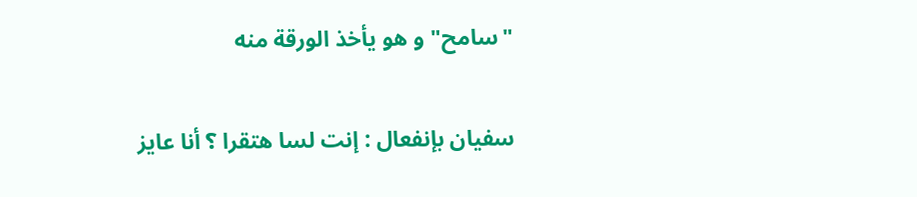"سامح" و هو يأخذ الورقة منه

سفيان بإنفعال : إنت لسا هتقرا ؟ أنا عايز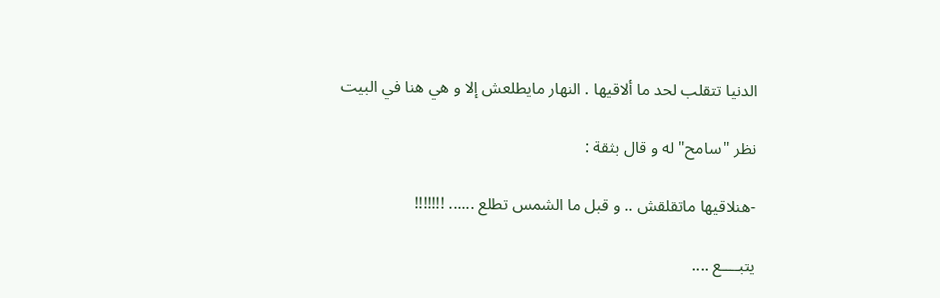الدنيا تتقلب لحد ما ألاقيها . النهار مايطلعش إلا و هي هنا في البيت

نظر "سامح" له و قال بثقة :

-هنلاقيها ماتقلقش .. و قبل ما الشمس تطلع ...... !!!!!!!

يتبــــع ....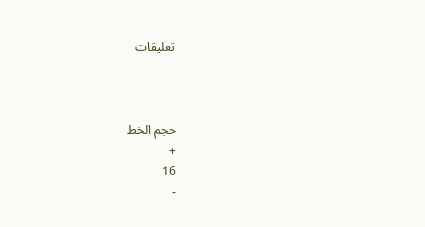تعليقات



حجم الخط
+
16
-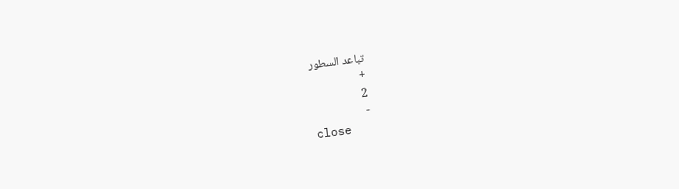تباعد السطور
+
2
-
close